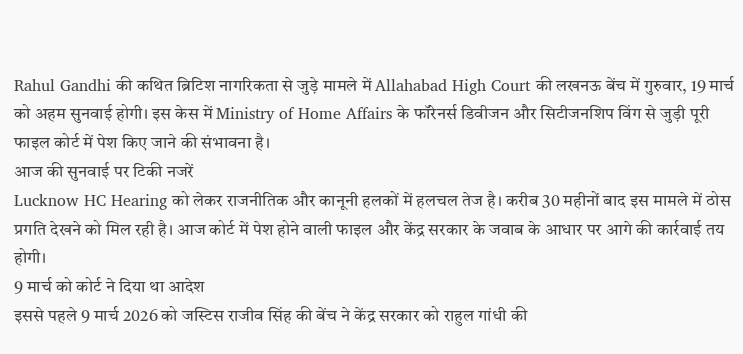Rahul Gandhi की कथित ब्रिटिश नागरिकता से जुड़े मामले में Allahabad High Court की लखनऊ बेंच में गुरुवार, 19 मार्च को अहम सुनवाई होगी। इस केस में Ministry of Home Affairs के फॉरेनर्स डिवीजन और सिटीजनशिप विंग से जुड़ी पूरी फाइल कोर्ट में पेश किए जाने की संभावना है।
आज की सुनवाई पर टिकी नजरें
Lucknow HC Hearing को लेकर राजनीतिक और कानूनी हलकों में हलचल तेज है। करीब 30 महीनों बाद इस मामले में ठोस प्रगति देखने को मिल रही है। आज कोर्ट में पेश होने वाली फाइल और केंद्र सरकार के जवाब के आधार पर आगे की कार्रवाई तय होगी।
9 मार्च को कोर्ट ने दिया था आदेश
इससे पहले 9 मार्च 2026 को जस्टिस राजीव सिंह की बेंच ने केंद्र सरकार को राहुल गांधी की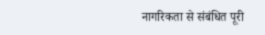नागरिकता से संबंधित पूरी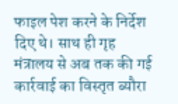फाइल पेश करने के निर्देश दिए थे। साथ ही गृह मंत्रालय से अब तक की गई कार्रवाई का विस्तृत ब्यौरा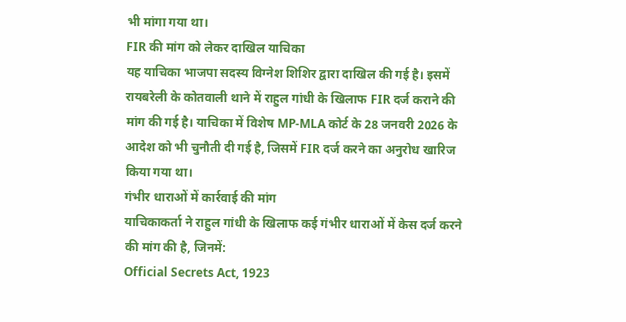भी मांगा गया था।
FIR की मांग को लेकर दाखिल याचिका
यह याचिका भाजपा सदस्य विग्नेश शिशिर द्वारा दाखिल की गई है। इसमें रायबरेली के कोतवाली थाने में राहुल गांधी के खिलाफ FIR दर्ज कराने की मांग की गई है। याचिका में विशेष MP-MLA कोर्ट के 28 जनवरी 2026 के आदेश को भी चुनौती दी गई है, जिसमें FIR दर्ज करने का अनुरोध खारिज किया गया था।
गंभीर धाराओं में कार्रवाई की मांग
याचिकाकर्ता ने राहुल गांधी के खिलाफ कई गंभीर धाराओं में केस दर्ज करने की मांग की है, जिनमें:
Official Secrets Act, 1923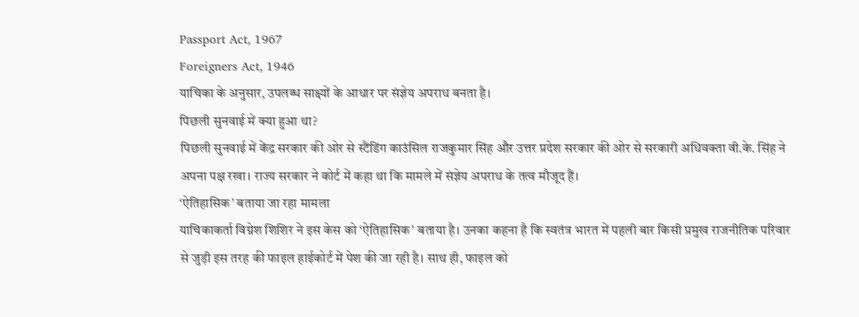Passport Act, 1967
Foreigners Act, 1946
याचिका के अनुसार, उपलब्ध साक्ष्यों के आधार पर संज्ञेय अपराध बनता है।
पिछली सुनवाई में क्या हुआ था?
पिछली सुनवाई में केंद्र सरकार की ओर से स्टैंडिंग काउंसिल राजकुमार सिंह और उत्तर प्रदेश सरकार की ओर से सरकारी अधिवक्ता वी.के. सिंह ने अपना पक्ष रखा। राज्य सरकार ने कोर्ट में कहा था कि मामले में संज्ञेय अपराध के तत्व मौजूद हैं।
‘ऐतिहासिक’ बताया जा रहा मामला
याचिकाकर्ता विग्नेश शिशिर ने इस केस को ‘ऐतिहासिक’ बताया है। उनका कहना है कि स्वतंत्र भारत में पहली बार किसी प्रमुख राजनीतिक परिवार से जुड़ी इस तरह की फाइल हाईकोर्ट में पेश की जा रही है। साथ ही, फाइल को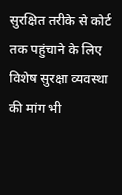सुरक्षित तरीके से कोर्ट तक पहुंचाने के लिए विशेष सुरक्षा व्यवस्था की मांग भी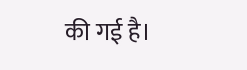की गई है।